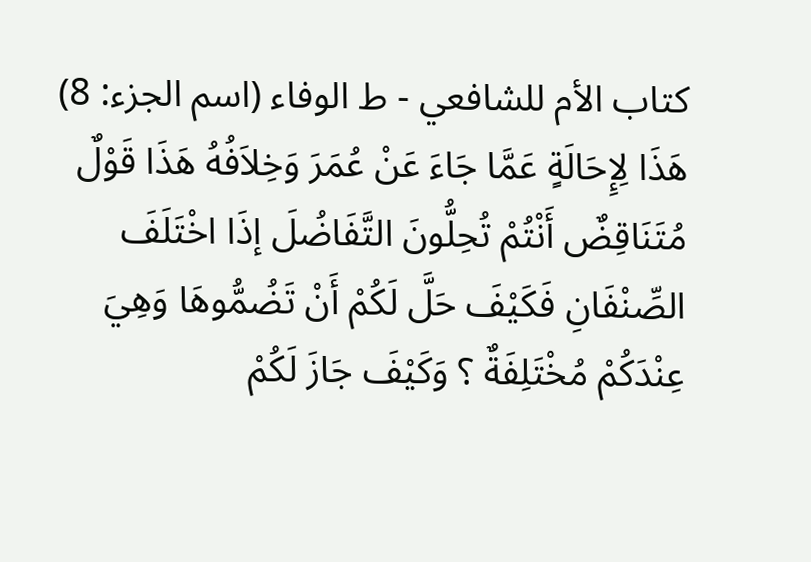كتاب الأم للشافعي - ط الوفاء (اسم الجزء: 8)
هَذَا لِإِحَالَةٍ عَمَّا جَاءَ عَنْ عُمَرَ وَخِلاَفُهُ هَذَا قَوْلٌ مُتَنَاقِضٌ أَنْتُمْ تُحِلُّونَ التَّفَاضُلَ إذَا اخْتَلَفَ الصِّنْفَانِ فَكَيْفَ حَلَّ لَكُمْ أَنْ تَضُمُّوهَا وَهِيَ عِنْدَكُمْ مُخْتَلِفَةٌ ؟ وَكَيْفَ جَازَ لَكُمْ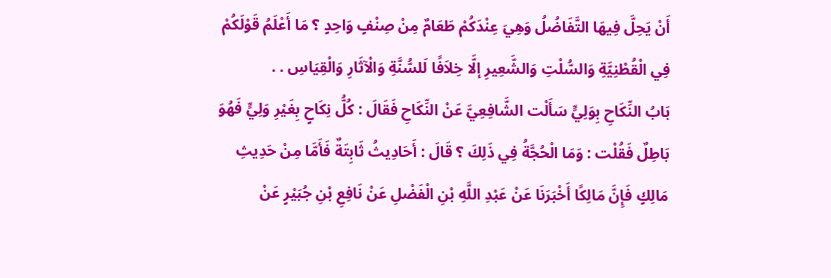أَنْ يَحِلَّ فِيهَا التَّفَاضُلُ وَهِيَ عِنْدَكُمْ طَعَامٌ مِنْ صِنْفٍ وَاحِدٍ ؟ مَا أَعْلَمُ قَوْلَكُمْ فِي الْقُطْنِيَّةِ وَالسُّلْتِ وَالشَّعِيرِ إلَّا خِلاَفًا لَلسُّنَّةِ وَالْآثَارِ وَالْقِيَاسِ . .
بَابُ النِّكَاحِ بِوَلِيٍّ سَأَلْت الشَّافِعِيَّ عَنْ النِّكَاحِ فَقَالَ : كُلُّ نِكَاحٍ بِغَيْرِ وَلِيٍّ فَهُوَ بَاطِلٌ فَقُلْت : وَمَا الْحُجَّةُ فِي ذَلِكَ ؟ قَالَ : أَحَادِيثُ ثَابِتَةٌ فَأَمَّا مِنْ حَدِيثِ مَالِكٍ فَإِنَّ مَالِكًا أَخْبَرَنَا عَنْ عَبْدِ اللَّهِ بْنِ الْفَضْلِ عَنْ نَافِعِ بْنِ جُبَيْرٍ عَنْ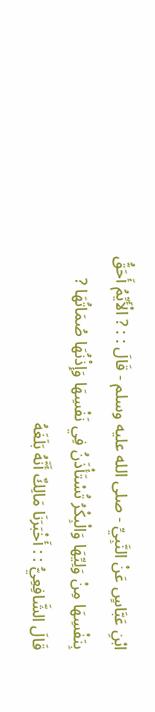ابْنِ عَبَّاسٍ عَنْ النَّبِيِّ - صلى الله عليه وسلم - قَالَ : : ? الْأَيِّمُ أَحَقُّ بِنَفْسِهَا مِنْ وَلِيِّهَا وَالْبِكْرُ تُسْتَأْذَنُ فِي نَفْسِهَا وَإِذْنُهَا صُمَاتُهَا ?
قَالَ الشَّافِعِيُّ : : أَخْبَرَنَا مَالِكٌ أَنَّهُ بَلَغَهُ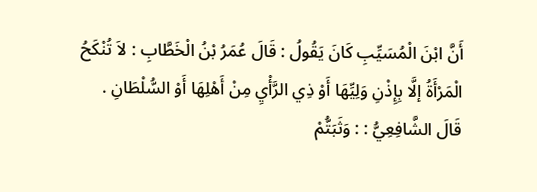أَنَّ ابْنَ الْمُسَيِّبِ كَانَ يَقُولُ : قَالَ عُمَرُ بْنُ الْخَطَّابِ : لاَ تُنْكَحُ الْمَرْأَةُ إلَّا بِإِذْنِ وَلِيِّهَا أَوْ ذِي الرَّأْيِ مِنْ أَهْلِهَا أَوْ السُّلْطَانِ .
قَالَ الشَّافِعِيُّ : : وَثَبَتُّمْ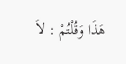هَذَا وَقُلْتُمْ : لاَ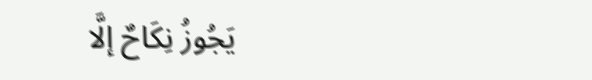يَجُوزُ نِكَاحٌ إلَّا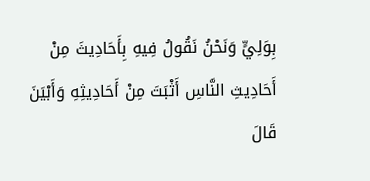بِوَلِيٍّ وَنَحْنُ نَقُولُ فِيهِ بِأَحَادِيثَ مِنْ أَحَادِيثِ النَّاسِ أَثْبَتَ مِنْ أَحَادِيثِهِ وَأَبْيَنَ
قَالَ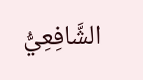الشَّافِعِيُّ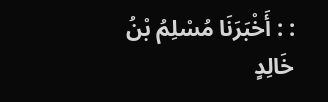: : أَخْبَرَنَا مُسْلِمُ بْنُ خَالِدٍ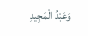وَعَبْدُ الْمَجِيدِ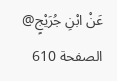عَنْ ابْنِ جُرَيْجٍ@
الصفحة 610